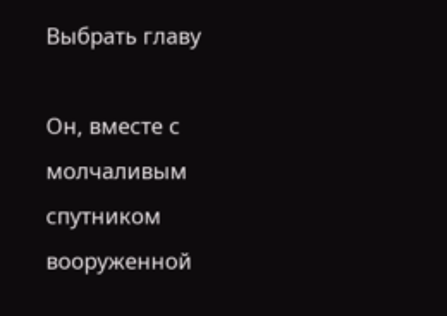Выбрать главу

Он, вместе с молчаливым спутником вооруженной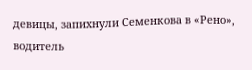девицы, запихнули Семенкова в «Рено», водитель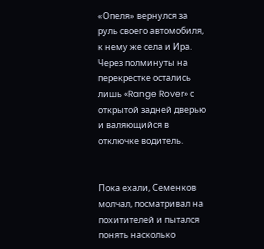«Опеля» вернулся за руль своего автомобиля, к нему же села и Ира. Через полминуты на перекрестке остались лишь «Range Rover» с открытой задней дверью и валяющийся в отключке водитель.


Пока ехали, Семенков молчал, посматривал на похитителей и пытался понять насколько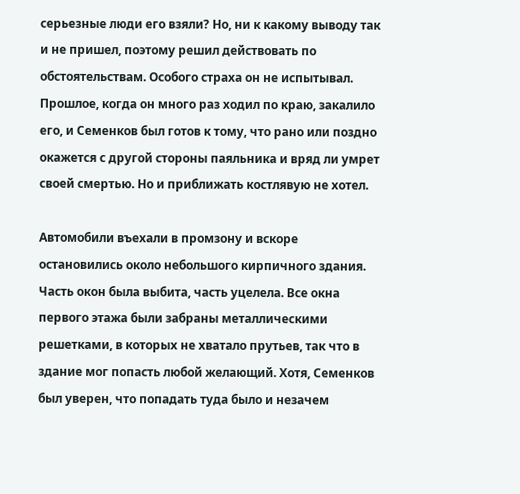серьезные люди его взяли? Но, ни к какому выводу так и не пришел, поэтому решил действовать по обстоятельствам. Особого страха он не испытывал. Прошлое, когда он много раз ходил по краю, закалило его, и Семенков был готов к тому, что рано или поздно окажется с другой стороны паяльника и вряд ли умрет своей смертью. Но и приближать костлявую не хотел.

Автомобили въехали в промзону и вскоре остановились около небольшого кирпичного здания. Часть окон была выбита, часть уцелела. Все окна первого этажа были забраны металлическими решетками, в которых не хватало прутьев, так что в здание мог попасть любой желающий. Хотя, Семенков был уверен, что попадать туда было и незачем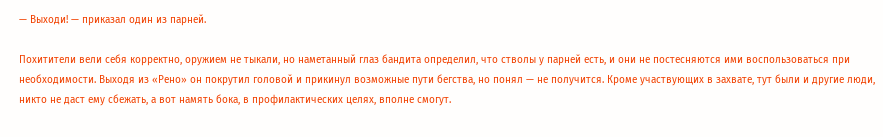— Выходи! — приказал один из парней.

Похитители вели себя корректно, оружием не тыкали, но наметанный глаз бандита определил, что стволы у парней есть, и они не постесняются ими воспользоваться при необходимости. Выходя из «Рено» он покрутил головой и прикинул возможные пути бегства, но понял — не получится. Кроме участвующих в захвате, тут были и другие люди, никто не даст ему сбежать, а вот намять бока, в профилактических целях, вполне смогут.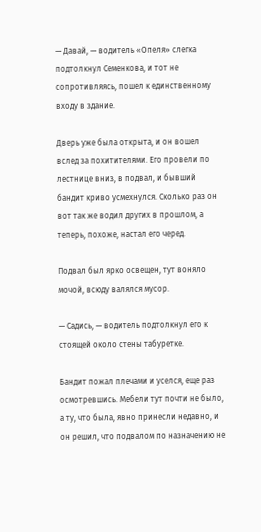— Давай, — водитель «Опеля» слегка подтолкнул Семенкова, и тот не сопротивляясь, пошел к единственному входу в здание.

Дверь уже была открыта, и он вошел вслед за похитителями. Его провели по лестнице вниз, в подвал, и бывший бандит криво усмехнулся. Сколько раз он вот так же водил других в прошлом, а теперь, похоже, настал его черед.

Подвал был ярко освещен, тут воняло мочой, всюду валялся мусор.

— Садись, — водитель подтолкнул его к стоящей около стены табуретке.

Бандит пожал плечами и уселся, еще раз осмотревшись. Мебели тут почти не было, а ту, что была, явно принесли недавно, и он решил, что подвалом по назначению не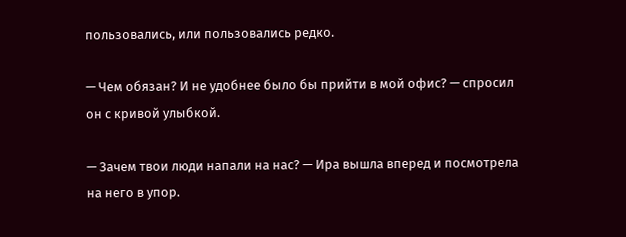пользовались, или пользовались редко.

— Чем обязан? И не удобнее было бы прийти в мой офис? — спросил он с кривой улыбкой.

— Зачем твои люди напали на нас? — Ира вышла вперед и посмотрела на него в упор.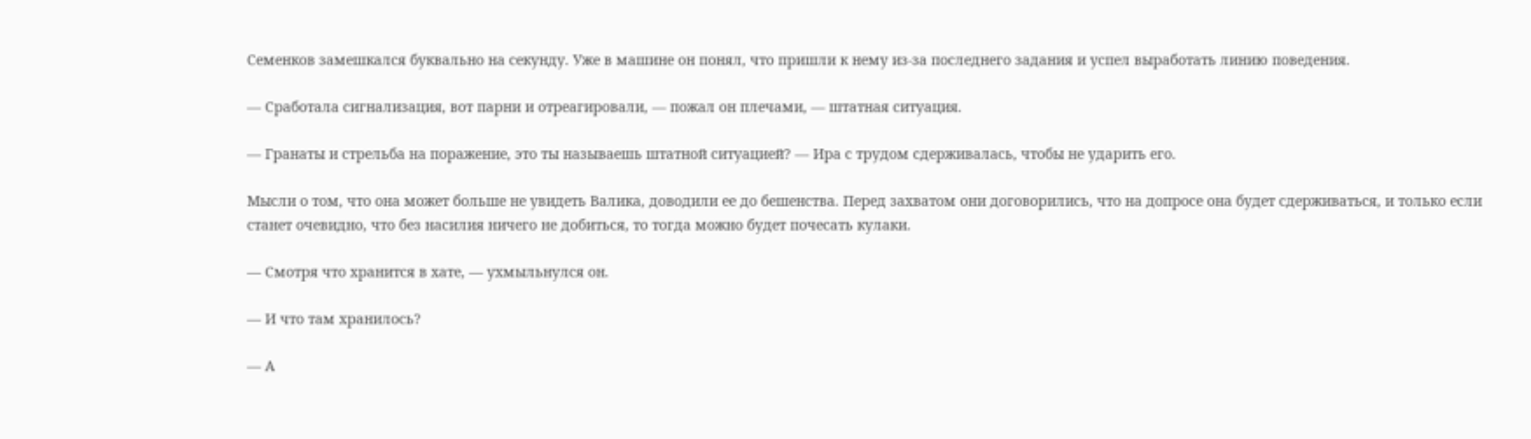Семенков замешкался буквально на секунду. Уже в машине он понял, что пришли к нему из-за последнего задания и успел выработать линию поведения.

— Сработала сигнализация, вот парни и отреагировали, — пожал он плечами, — штатная ситуация.

— Гранаты и стрельба на поражение, это ты называешь штатной ситуацией? — Ира с трудом сдерживалась, чтобы не ударить его.

Мысли о том, что она может больше не увидеть Валика, доводили ее до бешенства. Перед захватом они договорились, что на допросе она будет сдерживаться, и только если станет очевидно, что без насилия ничего не добиться, то тогда можно будет почесать кулаки.

— Смотря что хранится в хате, — ухмыльнулся он.

— И что там хранилось?

— А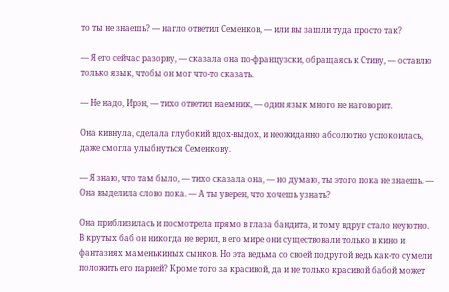то ты не знаешь? — нагло ответил Семенков, — или вы зашли туда просто так?

— Я его сейчас разорву, — сказала она по-французски, обращаясь к Стиву, — оставлю только язык, чтобы он мог что-то сказать.

— Не надо, Ирэн, — тихо ответил наемник, — один язык много не наговорит.

Она кивнула, сделала глубокий вдох-выдох, и неожиданно абсолютно успокоилась, даже смогла улыбнуться Семенкову.

— Я знаю, что там было, — тихо сказала она, — но думаю, ты этого пока не знаешь. — Она выделила слово пока. — А ты уверен, что хочешь узнать?

Она приблизилась и посмотрела прямо в глаза бандита, и тому вдруг стало неуютно. В крутых баб он никогда не верил, в его мире они существовали только в кино и фантазиях маменькиных сынков. Но эта ведьма со своей подругой ведь как-то сумели положить его парней? Кроме того за красивой, да и не только красивой бабой может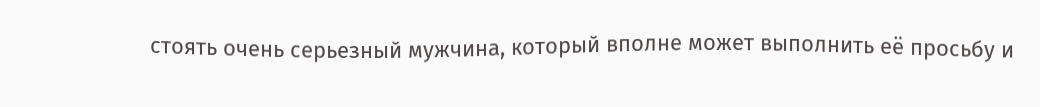стоять очень серьезный мужчина, который вполне может выполнить её просьбу и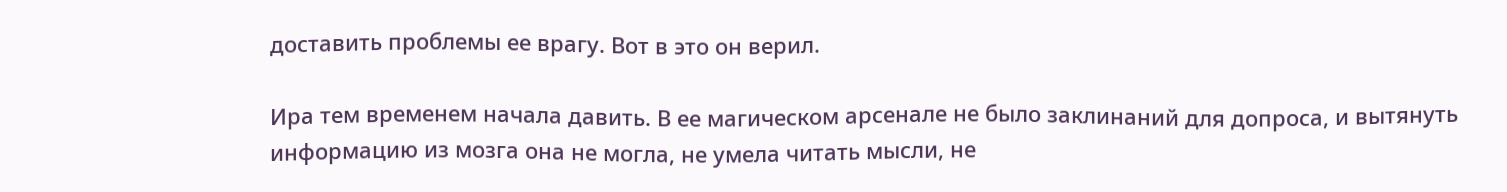доставить проблемы ее врагу. Вот в это он верил.

Ира тем временем начала давить. В ее магическом арсенале не было заклинаний для допроса, и вытянуть информацию из мозга она не могла, не умела читать мысли, не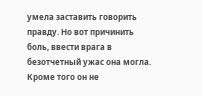умела заставить говорить правду. Но вот причинить боль, ввести врага в безотчетный ужас она могла. Кроме того он не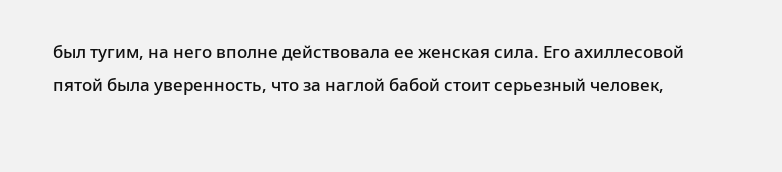был тугим, на него вполне действовала ее женская сила. Его ахиллесовой пятой была уверенность, что за наглой бабой стоит серьезный человек,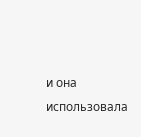и она использовала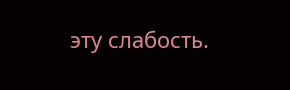эту слабость.